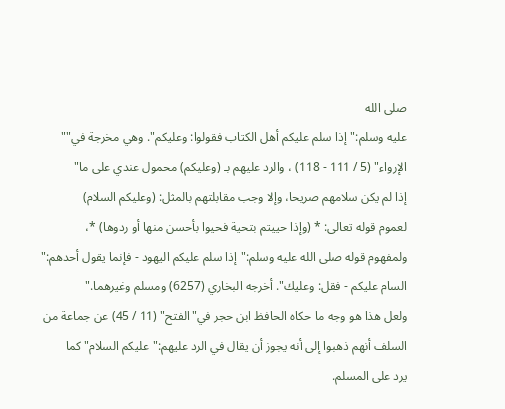صلى الله
عليه وسلم:"إذا سلم عليكم أهل الكتاب فقولوا: وعليكم". وهي مخرجة في""
الإرواء" (5 / 111 - 118) ، والرد عليهم بـ (وعليكم) محمول عندي على ما"
إذا لم يكن سلامهم صريحا، وإلا وجب مقابلتهم بالمثل: (وعليكم السلام)
لعموم قوله تعالى: * (وإذا حييتم بتحية فحيوا بأحسن منها أو ردوها) *،
ولمفهوم قوله صلى الله عليه وسلم:"إذا سلم عليكم اليهود - فإنما يقول أحدهم:"
السام عليكم - فقل: وعليك". أخرجه البخاري (6257) ومسلم وغيرهما."
ولعل هذا هو وجه ما حكاه الحافظ ابن حجر في"الفتح" (11 / 45) عن جماعة من
السلف أنهم ذهبوا إلى أنه يجوز أن يقال في الرد عليهم:"عليكم السلام"كما
يرد على المسلم.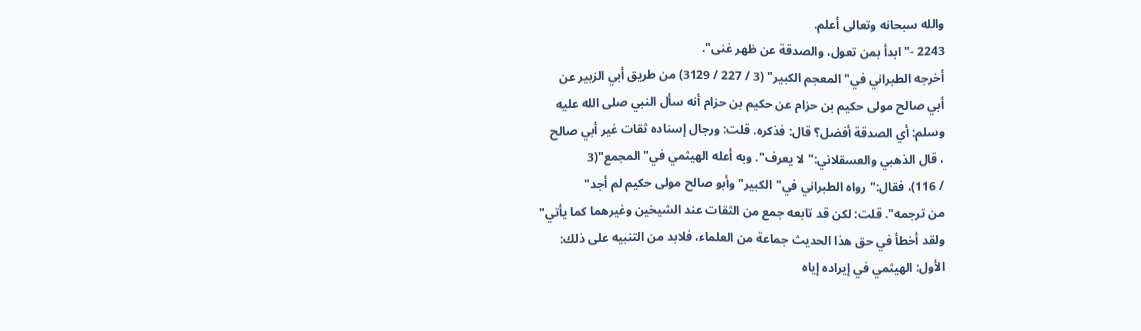والله سبحانه وتعالى أعلم.
2243 -"ابدأ بمن تعول، والصدقة عن ظهر غنى".
أخرجه الطبراني في"المعجم الكبير" (3 / 227 / 3129) من طريق أبي الزبير عن
أبي صالح مولى حكيم بن حزام عن حكيم بن حزام أنه سأل النبي صلى الله عليه
وسلم: أي الصدقة أفضل؟ قال: فذكره. قلت: ورجال إسناده ثقات غير أبي صالح
، قال الذهبي والعسقلاني:"لا يعرف". وبه أعله الهيثمي في"المجمع"(3
/ 116)، فقال:"رواه الطبراني في"الكبير"وأبو صالح مولى حكيم لم أجد"
من ترجمه". قلت: لكن قد تابعه جمع من الثقات عند الشيخين وغيرهما كما يأتي"
ولقد أخطأ في حق هذا الحديث جماعة من العلماء، فلابد من التنبيه على ذلك:
الأول: الهيثمي في إيراده إياه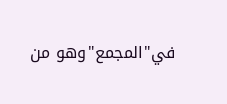في"المجمع"وهو من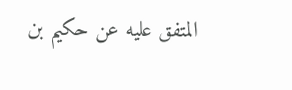المتفق عليه عن حكيم بن